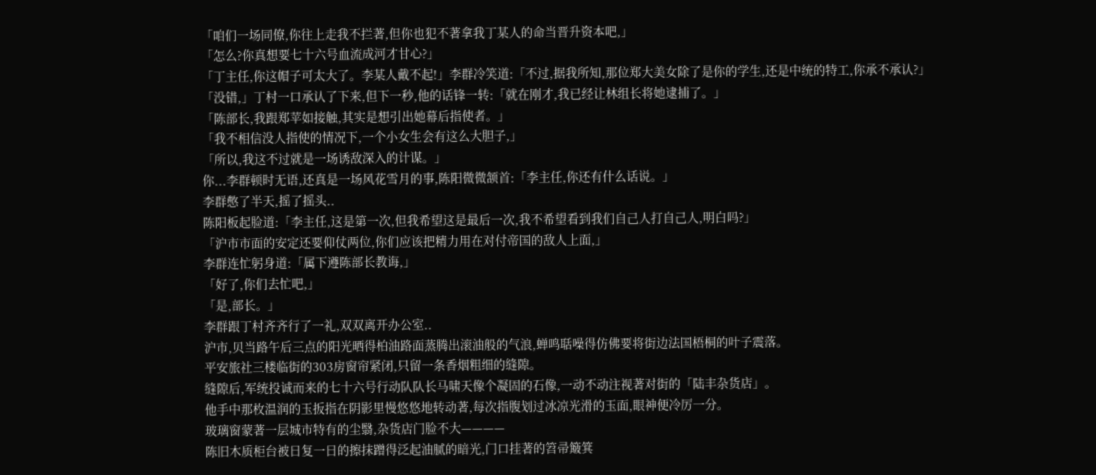「咱们一场同僚,你往上走我不拦著,但你也犯不著拿我丁某人的命当晋升资本吧,」
「怎么?你真想要七十六号血流成河才甘心?」
「丁主任,你这帽子可太大了。李某人戴不起!」李群冷笑道:「不过,据我所知,那位郑大美女除了是你的学生,还是中统的特工,你承不承认?」
「没错,」丁村一口承认了下来,但下一秒,他的话锋一转:「就在刚才,我已经让林组长将她逮捕了。」
「陈部长,我跟郑苹如接触,其实是想引出她幕后指使者。」
「我不相信没人指使的情况下,一个小女生会有这么大胆子,」
「所以,我这不过就是一场诱敌深入的计谋。」
你...李群顿时无语,还真是一场风花雪月的事,陈阳微微颔首:「李主任,你还有什么话说。」
李群憋了半天,摇了摇头..
陈阳板起脸道:「李主任,这是第一次,但我希望这是最后一次,我不希望看到我们自己人打自己人,明白吗?」
「沪市市面的安定还要仰仗两位,你们应该把精力用在对付帝国的敌人上面,」
李群连忙躬身道:「属下遵陈部长教诲,」
「好了,你们去忙吧,」
「是,部长。」
李群跟丁村齐齐行了一礼,双双离开办公室..
沪市,贝当路午后三点的阳光晒得柏油路面蒸腾出滚油般的气浪,蝉鸣聒噪得仿佛要将街边法国梧桐的叶子震落。
平安旅社三楼临街的303房窗帘紧闭,只留一条香烟粗细的缝隙。
缝隙后,军统投诚而来的七十六号行动队队长马啸天像个凝固的石像,一动不动注视著对街的「陆丰杂货店」。
他手中那枚温润的玉扳指在阴影里慢悠悠地转动著,每次指腹划过冰凉光滑的玉面,眼神便冷厉一分。
玻璃窗蒙著一层城市特有的尘翳,杂货店门脸不大————
陈旧木质柜台被日复一日的擦抹蹭得泛起油腻的暗光,门口挂著的笤帚簸箕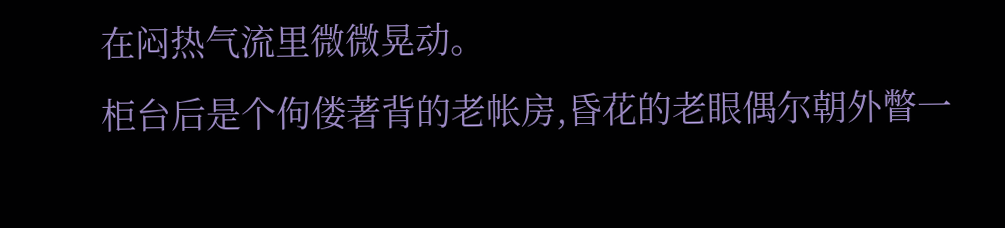在闷热气流里微微晃动。
柜台后是个佝偻著背的老帐房,昏花的老眼偶尔朝外瞥一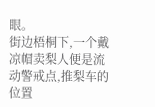眼。
街边梧桐下,一个戴凉帽卖梨人便是流动警戒点,推梨车的位置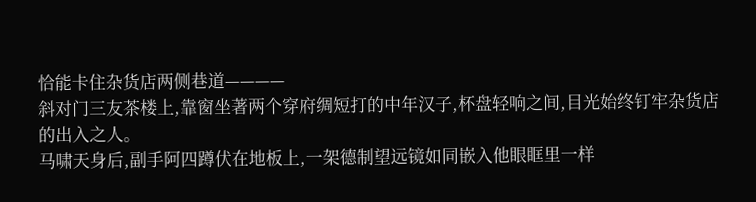恰能卡住杂货店两侧巷道————
斜对门三友茶楼上,靠窗坐著两个穿府绸短打的中年汉子,杯盘轻响之间,目光始终钉牢杂货店的出入之人。
马啸天身后,副手阿四蹲伏在地板上,一架德制望远镜如同嵌入他眼眶里一样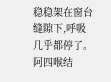稳稳架在窗台缝隙下,呼吸几乎都停了。
阿四喉结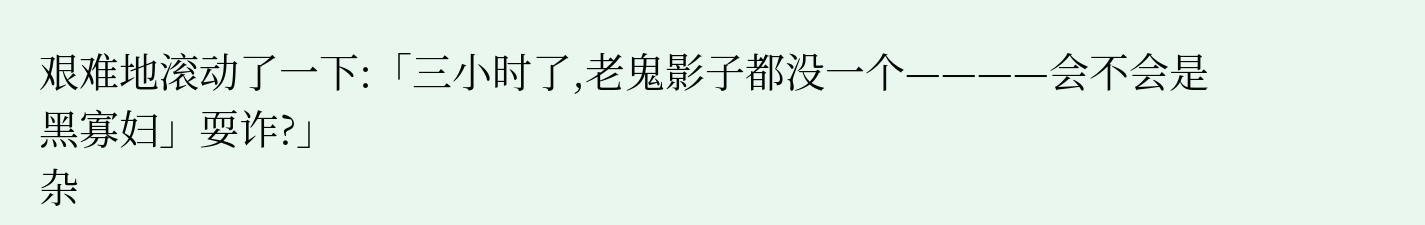艰难地滚动了一下:「三小时了,老鬼影子都没一个————会不会是黑寡妇」耍诈?」
杂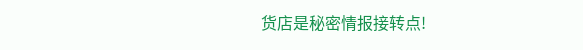货店是秘密情报接转点!